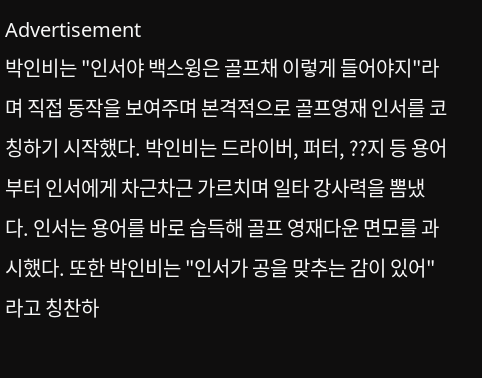Advertisement
박인비는 "인서야 백스윙은 골프채 이렇게 들어야지"라며 직접 동작을 보여주며 본격적으로 골프영재 인서를 코칭하기 시작했다. 박인비는 드라이버, 퍼터, ??지 등 용어부터 인서에게 차근차근 가르치며 일타 강사력을 뽐냈다. 인서는 용어를 바로 습득해 골프 영재다운 면모를 과시했다. 또한 박인비는 "인서가 공을 맞추는 감이 있어"라고 칭찬하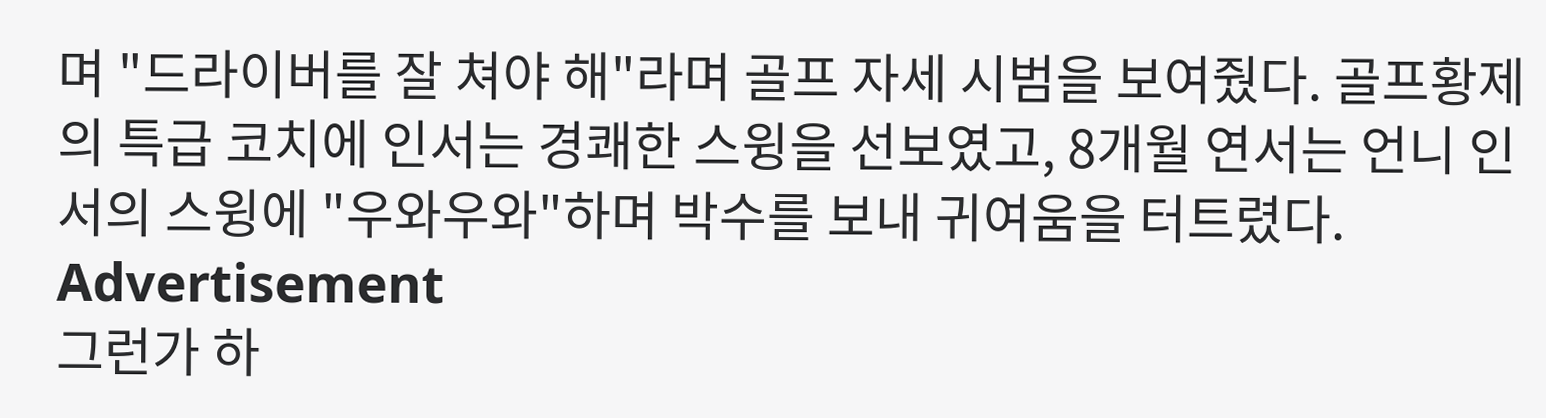며 "드라이버를 잘 쳐야 해"라며 골프 자세 시범을 보여줬다. 골프황제의 특급 코치에 인서는 경쾌한 스윙을 선보였고, 8개월 연서는 언니 인서의 스윙에 "우와우와"하며 박수를 보내 귀여움을 터트렸다.
Advertisement
그런가 하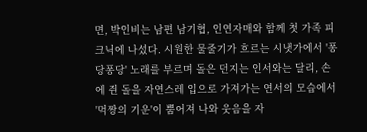면, 박인비는 남편 남기협, 인연자매와 함께 첫 가족 피크닉에 나섰다. 시원한 물줄기가 흐르는 시냇가에서 '퐁당퐁당' 노래를 부르며 돌은 던지는 인서와는 달리, 손에 쥔 돌을 자연스레 입으로 가져가는 연서의 모습에서 '먹짱의 기운'이 뿜어져 나와 웃음을 자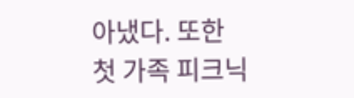아냈다. 또한 첫 가족 피크닉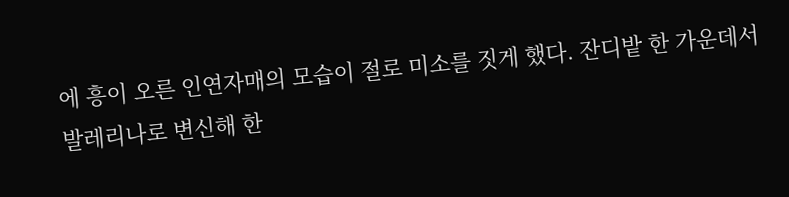에 흥이 오른 인연자매의 모습이 절로 미소를 짓게 했다. 잔디밭 한 가운데서 발레리나로 변신해 한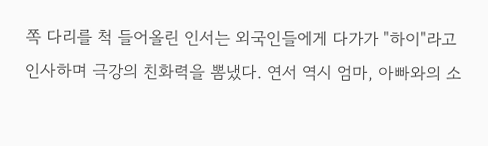쪽 다리를 척 들어올린 인서는 외국인들에게 다가가 "하이"라고 인사하며 극강의 친화력을 뽐냈다. 연서 역시 엄마, 아빠와의 소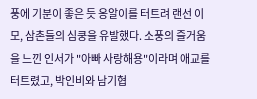풍에 기분이 좋은 듯 옹알이를 터트려 랜선 이모, 삼촌들의 심쿵을 유발했다. 소풍의 즐거움을 느낀 인서가 "아빠 사랑해용"이라며 애교를 터트렸고, 박인비와 남기협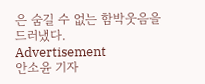은 숨길 수 없는 함박웃음을 드러냈다.
Advertisement
안소윤 기자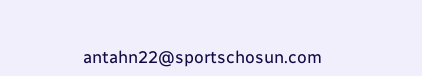antahn22@sportschosun.com